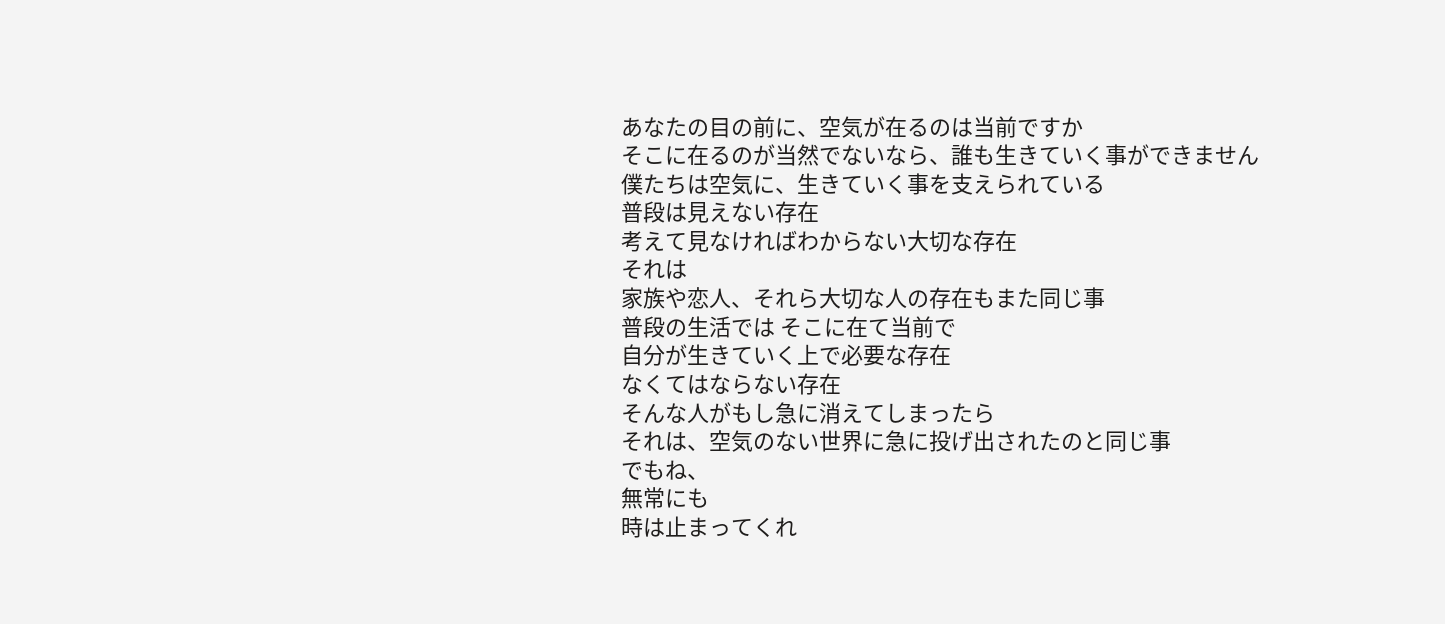あなたの目の前に、空気が在るのは当前ですか
そこに在るのが当然でないなら、誰も生きていく事ができません
僕たちは空気に、生きていく事を支えられている
普段は見えない存在
考えて見なければわからない大切な存在
それは
家族や恋人、それら大切な人の存在もまた同じ事
普段の生活では そこに在て当前で
自分が生きていく上で必要な存在
なくてはならない存在
そんな人がもし急に消えてしまったら
それは、空気のない世界に急に投げ出されたのと同じ事
でもね、
無常にも
時は止まってくれ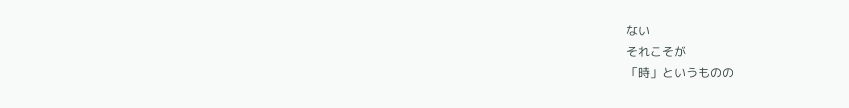ない
それこそが
「時」というものの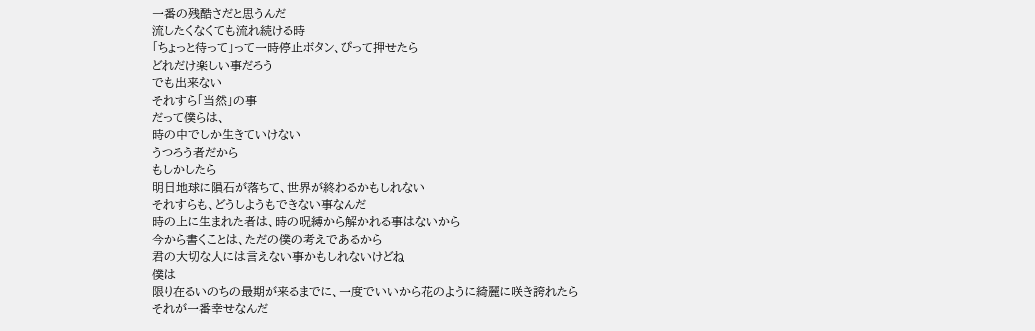一番の残酷さだと思うんだ
流したくなくても流れ続ける時
「ちょっと待って」って一時停止ボタン、ぴって押せたら
どれだけ楽しい事だろう
でも出来ない
それすら「当然」の事
だって僕らは、
時の中でしか生きていけない
うつろう者だから
もしかしたら
明日地球に隕石が落ちて、世界が終わるかもしれない
それすらも、どうしようもできない事なんだ
時の上に生まれた者は、時の呪縛から解かれる事はないから
今から書くことは、ただの僕の考えであるから
君の大切な人には言えない事かもしれないけどね
僕は
限り在るいのちの最期が来るまでに、一度でいいから花のように綺麗に咲き誇れたら
それが一番幸せなんだ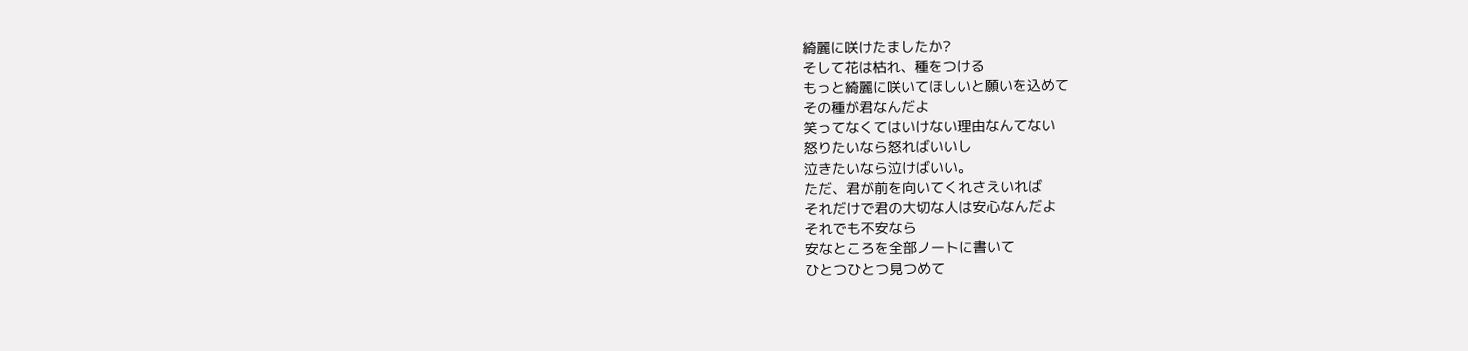綺麗に咲けたましたか?
そして花は枯れ、種をつける
もっと綺麗に咲いてほしいと願いを込めて
その種が君なんだよ
笑ってなくてはいけない理由なんてない
怒りたいなら怒ればいいし
泣きたいなら泣けばいい。
ただ、君が前を向いてくれさえいれば
それだけで君の大切な人は安心なんだよ
それでも不安なら
安なところを全部ノートに書いて
ひとつひとつ見つめて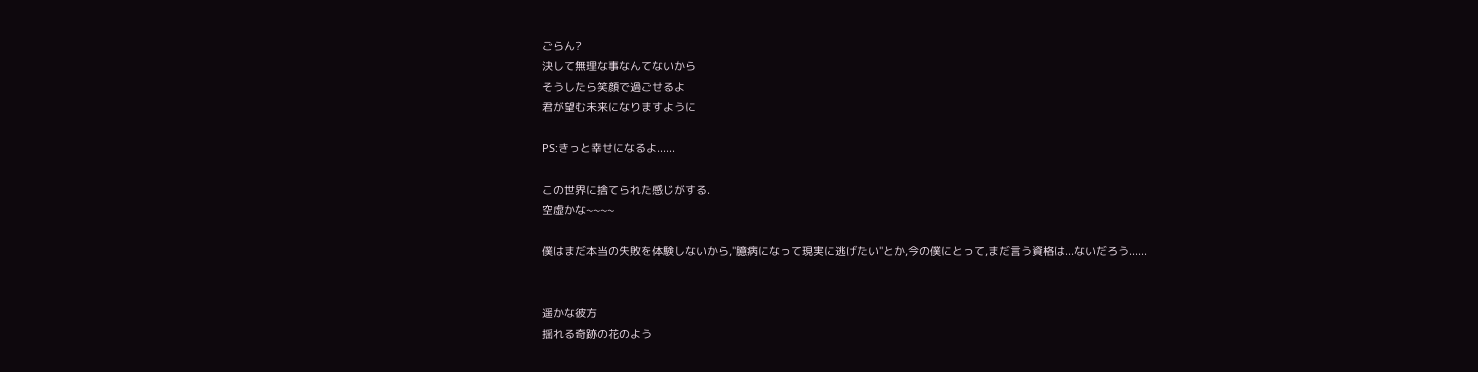ごらん?
決して無理な事なんてないから
そうしたら笑顔で過ごせるよ
君が望む未来になりますように

PS:きっと幸せになるよ......

この世界に捨てられた感じがする.
空虚かな~~~~

僕はまだ本当の失敗を体験しないから,"臆病になって現実に逃げたい"とか,今の僕にとって,まだ言う資格は...ないだろう......


遥かな彼方
揺れる奇跡の花のよう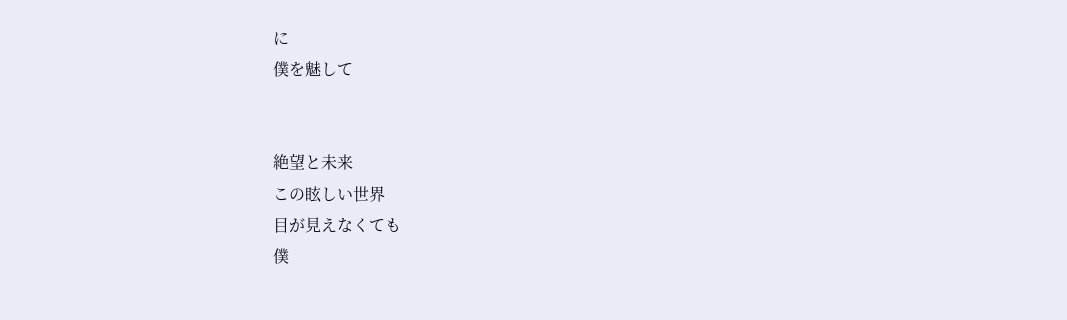に
僕を魅して


絶望と未来
この眩しい世界
目が見えなくても
僕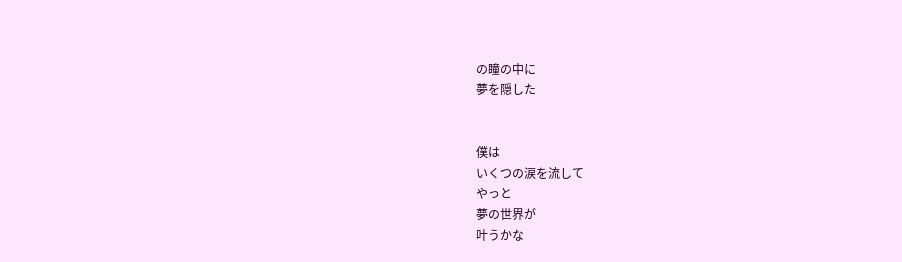の瞳の中に
夢を隠した


僕は
いくつの涙を流して
やっと
夢の世界が
叶うかな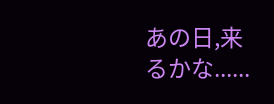あの日,来るかな......